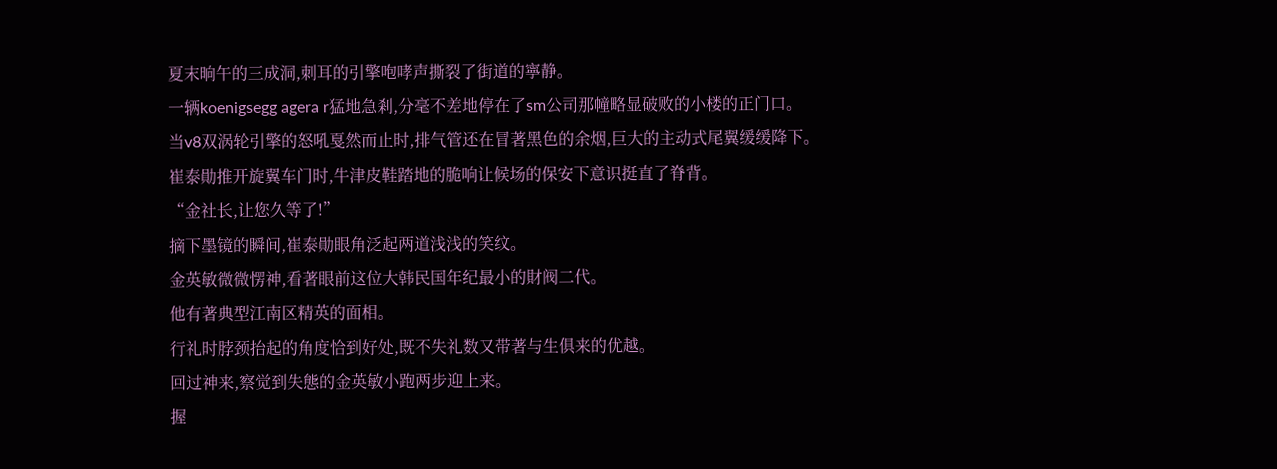夏末晌午的三成洞,刺耳的引擎咆哮声撕裂了街道的寧静。
一辆koenigsegg agera r猛地急剎,分毫不差地停在了sm公司那幢略显破败的小楼的正门口。
当v8双涡轮引擎的怒吼戛然而止时,排气管还在冒著黑色的余烟,巨大的主动式尾翼缓缓降下。
崔泰勛推开旋翼车门时,牛津皮鞋踏地的脆响让候场的保安下意识挺直了脊背。
“金社长,让您久等了!”
摘下墨镜的瞬间,崔泰勛眼角泛起两道浅浅的笑纹。
金英敏微微愣神,看著眼前这位大韩民国年纪最小的財阀二代。
他有著典型江南区精英的面相。
行礼时脖颈抬起的角度恰到好处,既不失礼数又带著与生俱来的优越。
回过神来,察觉到失態的金英敏小跑两步迎上来。
握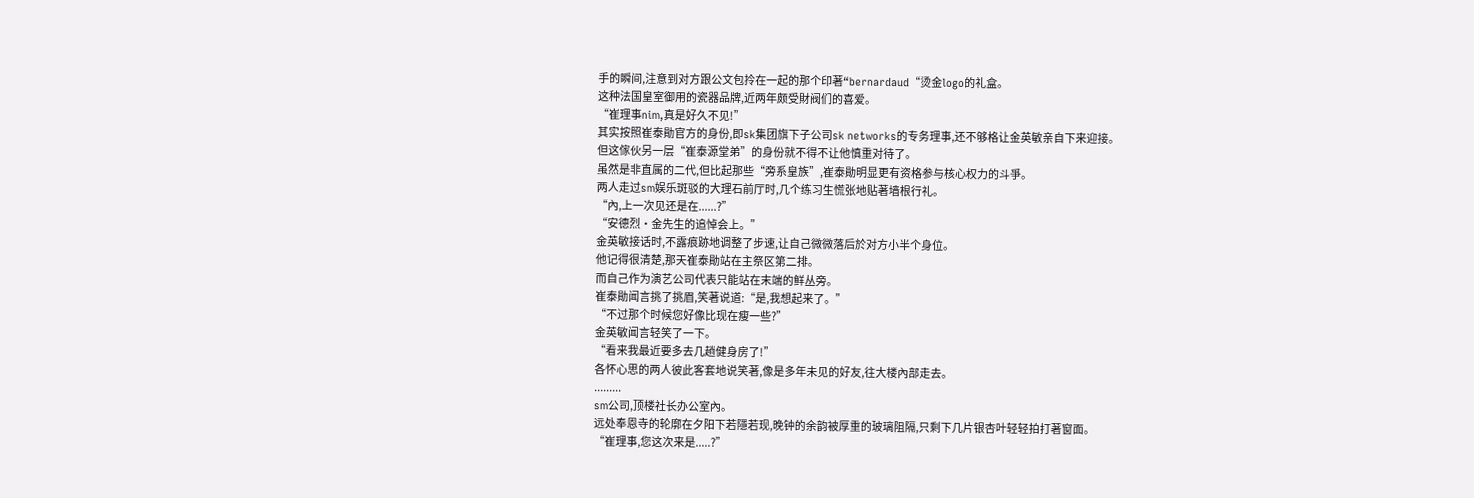手的瞬间,注意到对方跟公文包拎在一起的那个印著“bernardaud“烫金logo的礼盒。
这种法国皇室御用的瓷器品牌,近两年颇受財阀们的喜爱。
“崔理事nim,真是好久不见!”
其实按照崔泰勛官方的身份,即sk集团旗下子公司sk networks的专务理事,还不够格让金英敏亲自下来迎接。
但这傢伙另一层“崔泰源堂弟”的身份就不得不让他慎重对待了。
虽然是非直属的二代,但比起那些“旁系皇族”,崔泰勛明显更有资格参与核心权力的斗爭。
两人走过sm娱乐斑驳的大理石前厅时,几个练习生慌张地贴著墙根行礼。
“內,上一次见还是在......?”
“安德烈·金先生的追悼会上。”
金英敏接话时,不露痕跡地调整了步速,让自己微微落后於对方小半个身位。
他记得很清楚,那天崔泰勛站在主祭区第二排。
而自己作为演艺公司代表只能站在末端的鲜丛旁。
崔泰勛闻言挑了挑眉,笑著说道:“是,我想起来了。”
“不过那个时候您好像比现在瘦一些?”
金英敏闻言轻笑了一下。
“看来我最近要多去几趟健身房了!”
各怀心思的两人彼此客套地说笑著,像是多年未见的好友,往大楼內部走去。
.........
sm公司,顶楼社长办公室內。
远处奉恩寺的轮廓在夕阳下若隱若现,晚钟的余韵被厚重的玻璃阻隔,只剩下几片银杏叶轻轻拍打著窗面。
“崔理事,您这次来是.....?”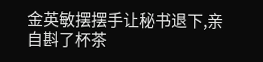金英敏摆摆手让秘书退下,亲自斟了杯茶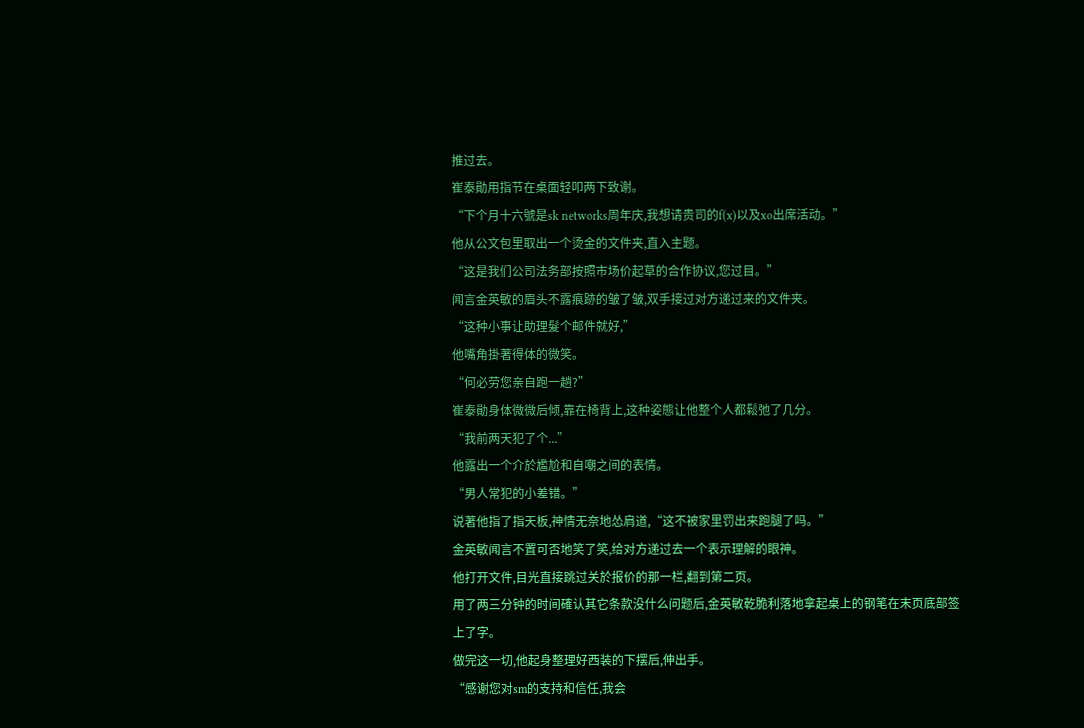推过去。
崔泰勛用指节在桌面轻叩两下致谢。
“下个月十六號是sk networks周年庆,我想请贵司的f(x)以及xo出席活动。”
他从公文包里取出一个烫金的文件夹,直入主题。
“这是我们公司法务部按照市场价起草的合作协议,您过目。”
闻言金英敏的眉头不露痕跡的皱了皱,双手接过对方递过来的文件夹。
“这种小事让助理髮个邮件就好,”
他嘴角掛著得体的微笑。
“何必劳您亲自跑一趟?”
崔泰勛身体微微后倾,靠在椅背上,这种姿態让他整个人都鬆弛了几分。
“我前两天犯了个...”
他露出一个介於尷尬和自嘲之间的表情。
“男人常犯的小差错。”
说著他指了指天板,神情无奈地怂肩道,“这不被家里罚出来跑腿了吗。”
金英敏闻言不置可否地笑了笑,给对方递过去一个表示理解的眼神。
他打开文件,目光直接跳过关於报价的那一栏,翻到第二页。
用了两三分钟的时间確认其它条款没什么问题后,金英敏乾脆利落地拿起桌上的钢笔在末页底部签上了字。
做完这一切,他起身整理好西装的下摆后,伸出手。
“感谢您对sm的支持和信任,我会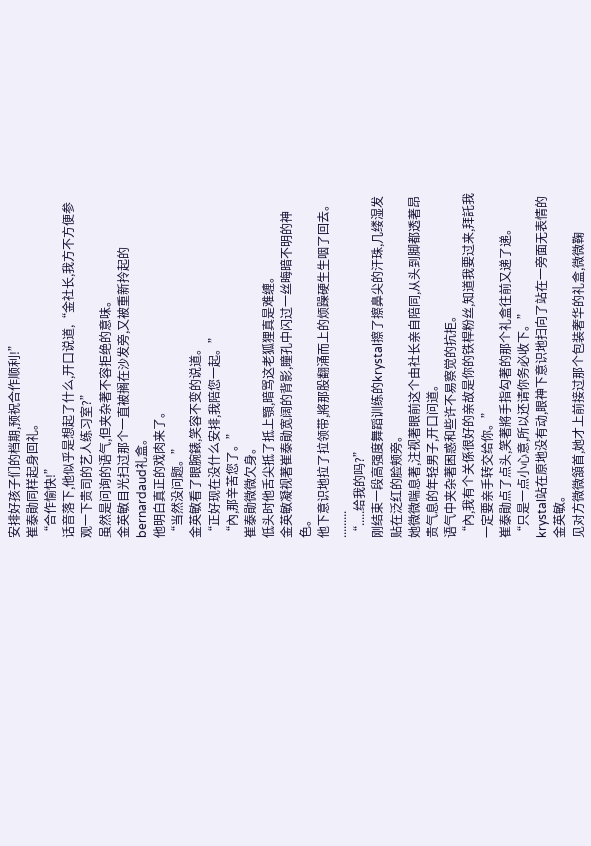安排好孩子们的档期,预祝合作顺利!”
崔泰勛同样起身回礼。
“合作愉快!”
话音落下,他似乎是想起了什么,开口说道,“金社长,我方不方便参观一下贵司的艺人练习室?”
虽然是问询的语气,但夹杂著不容拒绝的意味。
金英敏目光扫过那个一直被搁在沙发旁,又被重新拎起的bernardaud礼盒。
他明白真正的戏肉来了。
“当然没问题。”
金英敏看了眼腕錶,笑容不变的说道。
“正好现在没什么安排,我陪您一起。”
“內,那辛苦您了。”
崔泰勛微微欠身。
低头时他舌尖抵了抵上顎,暗骂这老狐狸真是难缠。
金英敏凝视著崔泰勛宽阔的背影,瞳孔中闪过一丝晦暗不明的神色。
他下意识地拉了拉领带,將那股翻涌而上的烦躁硬生生咽了回去。
.........
“.....给我的吗?”
刚结束一段高强度舞蹈训练的krystal擦了擦鼻尖的汗珠,几缕湿发贴在泛红的脸颊旁。
她微微喘息著,注视著眼前这个由社长亲自陪同,从头到脚都透著昂贵气息的年轻男子,开口问道。
语气中夹杂著困惑和些许不易察觉的抗拒。
“內,我有个关係很好的亲故是你的铁桿粉丝,知道我要过来,拜託我一定要亲手转交给你。”
崔泰勛点了点头,笑著將手指勾著的那个礼盒往前又递了递。
“只是一点小心意,所以还请你务必收下。”
krystal站在原地没有动,眼神下意识地扫向了站在一旁面无表情的金英敏。
见对方微微頷首,她才上前接过那个包装奢华的礼盒,微微鞠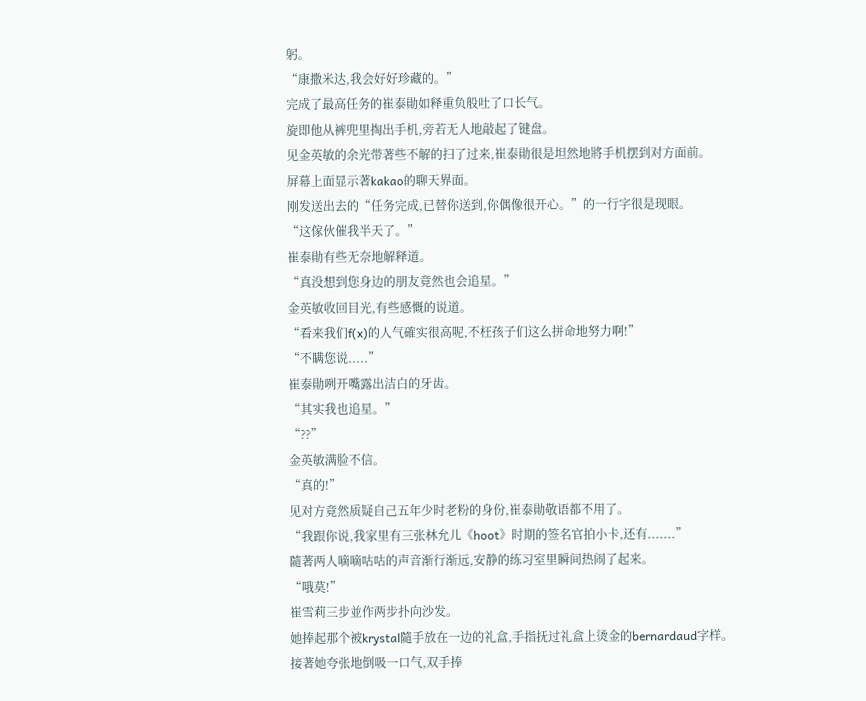躬。
“康撒米达,我会好好珍藏的。”
完成了最高任务的崔泰勛如释重负般吐了口长气。
旋即他从裤兜里掏出手机,旁若无人地敲起了键盘。
见金英敏的余光带著些不解的扫了过来,崔泰勛很是坦然地將手机摆到对方面前。
屏幕上面显示著kakao的聊天界面。
刚发送出去的“任务完成,已替你送到,你偶像很开心。”的一行字很是现眼。
“这傢伙催我半天了。”
崔泰勛有些无奈地解释道。
“真没想到您身边的朋友竟然也会追星。”
金英敏收回目光,有些感慨的说道。
“看来我们f(x)的人气確实很高呢,不枉孩子们这么拼命地努力啊!”
“不瞒您说.....”
崔泰勛咧开嘴露出洁白的牙齿。
“其实我也追星。”
“??”
金英敏满脸不信。
“真的!”
见对方竟然质疑自己五年少时老粉的身份,崔泰勛敬语都不用了。
“我跟你说,我家里有三张林允儿《hoot》时期的签名官拍小卡,还有.......”
隨著两人嘀嘀咕咕的声音渐行渐远,安静的练习室里瞬间热闹了起来。
“哦莫!”
崔雪莉三步並作两步扑向沙发。
她捧起那个被krystal隨手放在一边的礼盒,手指抚过礼盒上烫金的bernardaud字样。
接著她夸张地倒吸一口气,双手捧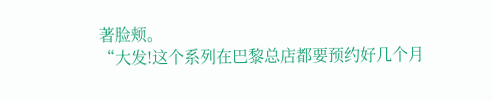著脸颊。
“大发!这个系列在巴黎总店都要预约好几个月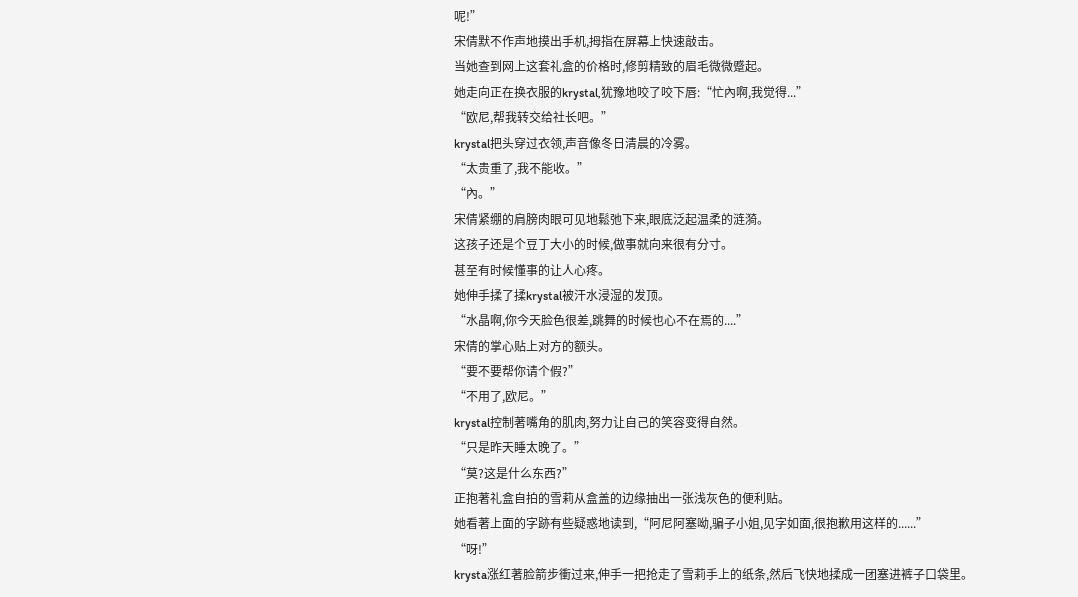呢!”
宋倩默不作声地摸出手机,拇指在屏幕上快速敲击。
当她查到网上这套礼盒的价格时,修剪精致的眉毛微微蹙起。
她走向正在换衣服的krystal,犹豫地咬了咬下唇:“忙內啊,我觉得...”
“欧尼,帮我转交给社长吧。”
krystal把头穿过衣领,声音像冬日清晨的冷雾。
“太贵重了,我不能收。”
“內。”
宋倩紧绷的肩膀肉眼可见地鬆弛下来,眼底泛起温柔的涟漪。
这孩子还是个豆丁大小的时候,做事就向来很有分寸。
甚至有时候懂事的让人心疼。
她伸手揉了揉krystal被汗水浸湿的发顶。
“水晶啊,你今天脸色很差,跳舞的时候也心不在焉的....”
宋倩的掌心贴上对方的额头。
“要不要帮你请个假?”
“不用了,欧尼。”
krystal控制著嘴角的肌肉,努力让自己的笑容变得自然。
“只是昨天睡太晚了。”
“莫?这是什么东西?”
正抱著礼盒自拍的雪莉从盒盖的边缘抽出一张浅灰色的便利贴。
她看著上面的字跡有些疑惑地读到,“阿尼阿塞呦,骗子小姐,见字如面,很抱歉用这样的......”
“呀!”
krysta涨红著脸箭步衝过来,伸手一把抢走了雪莉手上的纸条,然后飞快地揉成一团塞进裤子口袋里。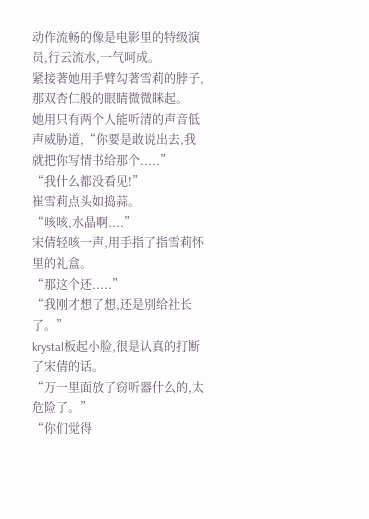动作流畅的像是电影里的特级演员,行云流水,一气呵成。
紧接著她用手臂勾著雪莉的脖子,那双杏仁般的眼睛微微眯起。
她用只有两个人能听清的声音低声威胁道,“你要是敢说出去,我就把你写情书给那个.....”
“我什么都没看见!”
崔雪莉点头如捣蒜。
“咳咳,水晶啊....”
宋倩轻咳一声,用手指了指雪莉怀里的礼盒。
“那这个还.....”
“我刚才想了想,还是別给社长了。”
krystal板起小脸,很是认真的打断了宋倩的话。
“万一里面放了窃听器什么的,太危险了。”
“你们觉得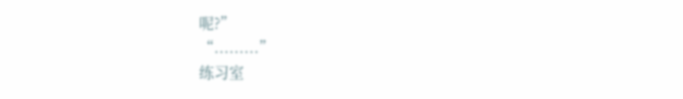呢?”
“.........”
练习室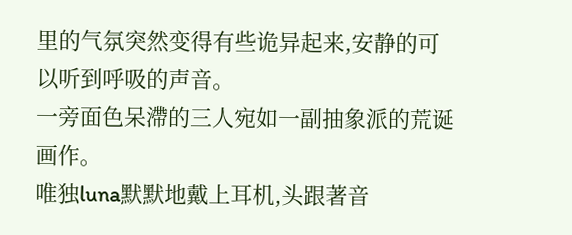里的气氛突然变得有些诡异起来,安静的可以听到呼吸的声音。
一旁面色呆滯的三人宛如一副抽象派的荒诞画作。
唯独luna默默地戴上耳机,头跟著音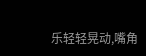乐轻轻晃动,嘴角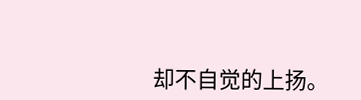却不自觉的上扬。